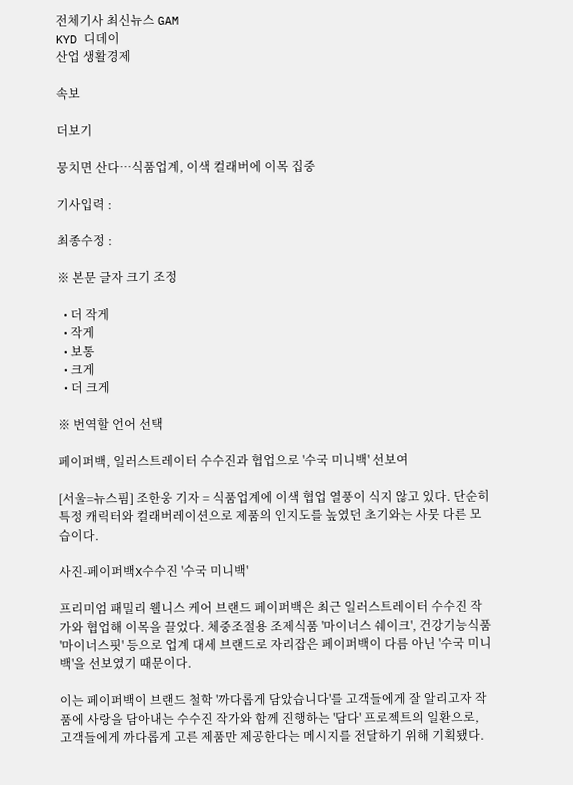전체기사 최신뉴스 GAM
KYD 디데이
산업 생활경제

속보

더보기

뭉치면 산다…식품업계, 이색 컬래버에 이목 집중

기사입력 :

최종수정 :

※ 본문 글자 크기 조정

  • 더 작게
  • 작게
  • 보통
  • 크게
  • 더 크게

※ 번역할 언어 선택

페이퍼백, 일러스트레이터 수수진과 협업으로 '수국 미니백' 선보여

[서울=뉴스핌] 조한웅 기자 = 식품업계에 이색 협업 열풍이 식지 않고 있다. 단순히 특정 캐릭터와 컬래버레이션으로 제품의 인지도를 높였던 초기와는 사뭇 다른 모습이다.

사진-페이퍼백X수수진 '수국 미니백'

프리미엄 패밀리 웰니스 케어 브랜드 페이퍼백은 최근 일러스트레이터 수수진 작가와 협업해 이목을 끌었다. 체중조절용 조제식품 '마이너스 쉐이크', 건강기능식품 '마이너스핏' 등으로 업계 대세 브랜드로 자리잡은 페이퍼백이 다름 아닌 '수국 미니백'을 선보였기 때문이다.

이는 페이퍼백이 브랜드 철학 '까다롭게 담았습니다'를 고객들에게 잘 알리고자 작품에 사랑을 담아내는 수수진 작가와 함께 진행하는 '담다' 프로젝트의 일환으로, 고객들에게 까다롭게 고른 제품만 제공한다는 메시지를 전달하기 위해 기획됐다.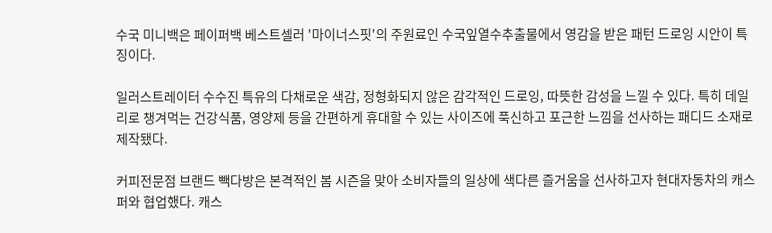수국 미니백은 페이퍼백 베스트셀러 '마이너스핏'의 주원료인 수국잎열수추출물에서 영감을 받은 패턴 드로잉 시안이 특징이다.

일러스트레이터 수수진 특유의 다채로운 색감, 정형화되지 않은 감각적인 드로잉, 따뜻한 감성을 느낄 수 있다. 특히 데일리로 챙겨먹는 건강식품, 영양제 등을 간편하게 휴대할 수 있는 사이즈에 푹신하고 포근한 느낌을 선사하는 패디드 소재로 제작됐다.

커피전문점 브랜드 빽다방은 본격적인 봄 시즌을 맞아 소비자들의 일상에 색다른 즐거움을 선사하고자 현대자동차의 캐스퍼와 협업했다. 캐스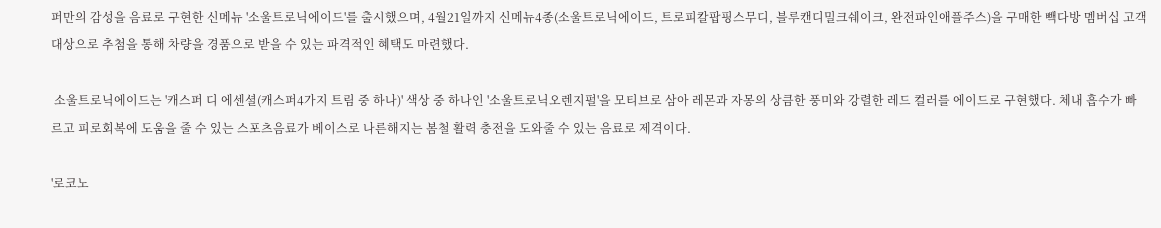퍼만의 감성을 음료로 구현한 신메뉴 '소울트로닉에이드'를 출시했으며, 4월21일까지 신메뉴4종(소울트로닉에이드, 트로피칼팝핑스무디, 블루캔디밀크쉐이크, 완전파인애플주스)을 구매한 빽다방 멤버십 고객 대상으로 추첨을 통해 차량을 경품으로 받을 수 있는 파격적인 혜택도 마련했다.

 소울트로닉에이드는 '캐스퍼 디 에센셜(캐스퍼4가지 트림 중 하나)' 색상 중 하나인 '소울트로닉오렌지펄'을 모티브로 삼아 레몬과 자몽의 상큼한 풍미와 강렬한 레드 컬러를 에이드로 구현했다. 체내 흡수가 빠르고 피로회복에 도움을 줄 수 있는 스포츠음료가 베이스로 나른해지는 봄철 활력 충전을 도와줄 수 있는 음료로 제격이다.

'로코노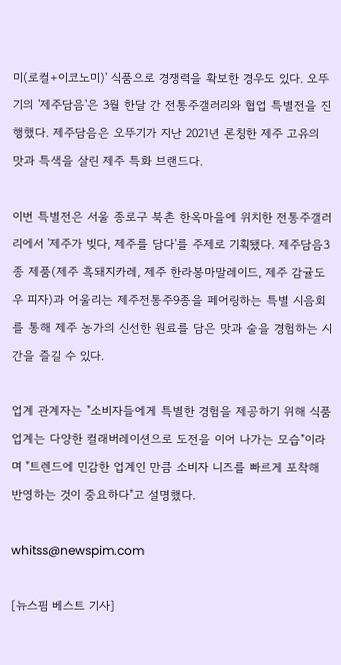미(로컬+이코노미)' 식품으로 경쟁력을 확보한 경우도 있다. 오뚜기의 '제주담음'은 3월 한달 간 전통주갤러리와 협업 특별전을 진행했다. 제주담음은 오뚜기가 지난 2021년 론칭한 제주 고유의 맛과 특색을 살린 제주 특화 브랜드다.

이번 특별전은 서울 종로구 북촌 한옥마을에 위치한 전통주갤러리에서 '제주가 빚다, 제주를 담다'를 주제로 기획됐다. 제주담음3종 제품(제주 흑돼지카레, 제주 한라봉마말레이드, 제주 감귤도우 피자)과 어울리는 제주전통주9종을 페어링하는 특별 시음회를 통해 제주 농가의 신선한 원료를 담은 맛과 술을 경험하는 시간을 즐길 수 있다.

업계 관계자는 "소비자들에게 특별한 경험을 제공하기 위해 식품업계는 다양한 컬래버레이션으로 도전을 이어 나가는 모습"이라며 "트렌드에 민감한 업계인 만큼 소비자 니즈를 빠르게 포착해 반영하는 것이 중요하다"고 설명했다.

whitss@newspim.com

[뉴스핌 베스트 기사]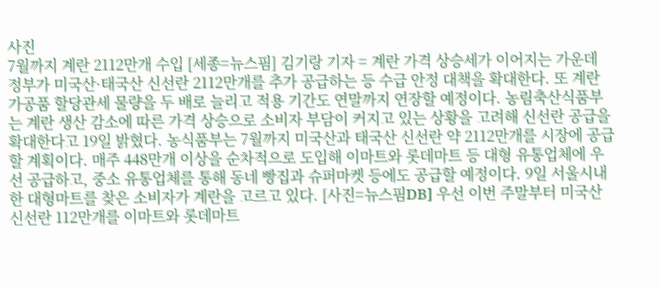사진
7월까지 계란 2112만개 수입 [세종=뉴스핌] 김기랑 기자 = 계란 가격 상승세가 이어지는 가운데 정부가 미국산·태국산 신선란 2112만개를 추가 공급하는 등 수급 안정 대책을 확대한다. 또 계란 가공품 할당관세 물량을 두 배로 늘리고 적용 기간도 연말까지 연장할 예정이다. 농림축산식품부는 계란 생산 감소에 따른 가격 상승으로 소비자 부담이 커지고 있는 상황을 고려해 신선란 공급을 확대한다고 19일 밝혔다. 농식품부는 7월까지 미국산과 태국산 신선란 약 2112만개를 시장에 공급할 계획이다. 매주 448만개 이상을 순차적으로 도입해 이마트와 롯데마트 등 대형 유통업체에 우선 공급하고, 중소 유통업체를 통해 동네 빵집과 슈퍼마켓 등에도 공급할 예정이다. 9일 서울시내 한 대형마트를 찾은 소비자가 계란을 고르고 있다. [사진=뉴스핌DB] 우선 이번 주말부터 미국산 신선란 112만개를 이마트와 롯데마트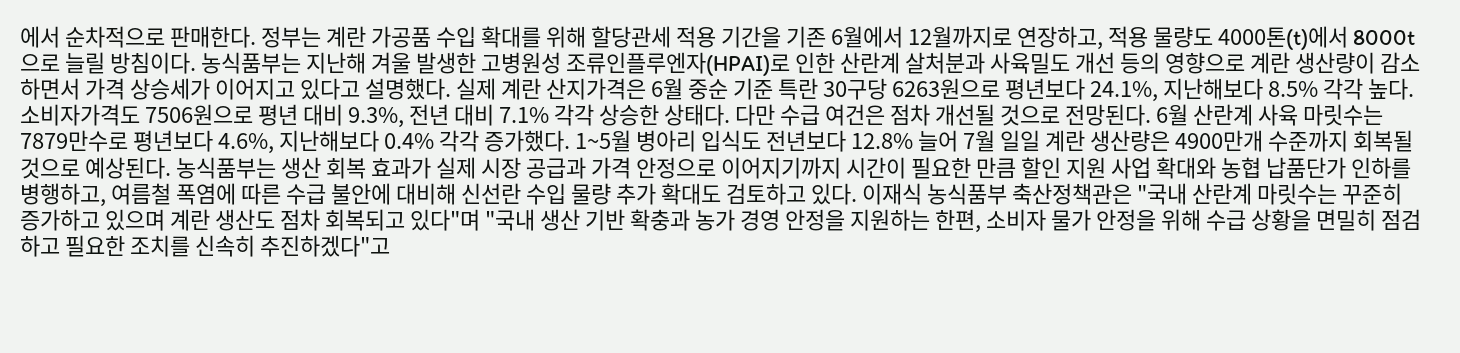에서 순차적으로 판매한다. 정부는 계란 가공품 수입 확대를 위해 할당관세 적용 기간을 기존 6월에서 12월까지로 연장하고, 적용 물량도 4000톤(t)에서 8000t으로 늘릴 방침이다. 농식품부는 지난해 겨울 발생한 고병원성 조류인플루엔자(HPAI)로 인한 산란계 살처분과 사육밀도 개선 등의 영향으로 계란 생산량이 감소하면서 가격 상승세가 이어지고 있다고 설명했다. 실제 계란 산지가격은 6월 중순 기준 특란 30구당 6263원으로 평년보다 24.1%, 지난해보다 8.5% 각각 높다. 소비자가격도 7506원으로 평년 대비 9.3%, 전년 대비 7.1% 각각 상승한 상태다. 다만 수급 여건은 점차 개선될 것으로 전망된다. 6월 산란계 사육 마릿수는 7879만수로 평년보다 4.6%, 지난해보다 0.4% 각각 증가했다. 1~5월 병아리 입식도 전년보다 12.8% 늘어 7월 일일 계란 생산량은 4900만개 수준까지 회복될 것으로 예상된다. 농식품부는 생산 회복 효과가 실제 시장 공급과 가격 안정으로 이어지기까지 시간이 필요한 만큼 할인 지원 사업 확대와 농협 납품단가 인하를 병행하고, 여름철 폭염에 따른 수급 불안에 대비해 신선란 수입 물량 추가 확대도 검토하고 있다. 이재식 농식품부 축산정책관은 "국내 산란계 마릿수는 꾸준히 증가하고 있으며 계란 생산도 점차 회복되고 있다"며 "국내 생산 기반 확충과 농가 경영 안정을 지원하는 한편, 소비자 물가 안정을 위해 수급 상황을 면밀히 점검하고 필요한 조치를 신속히 추진하겠다"고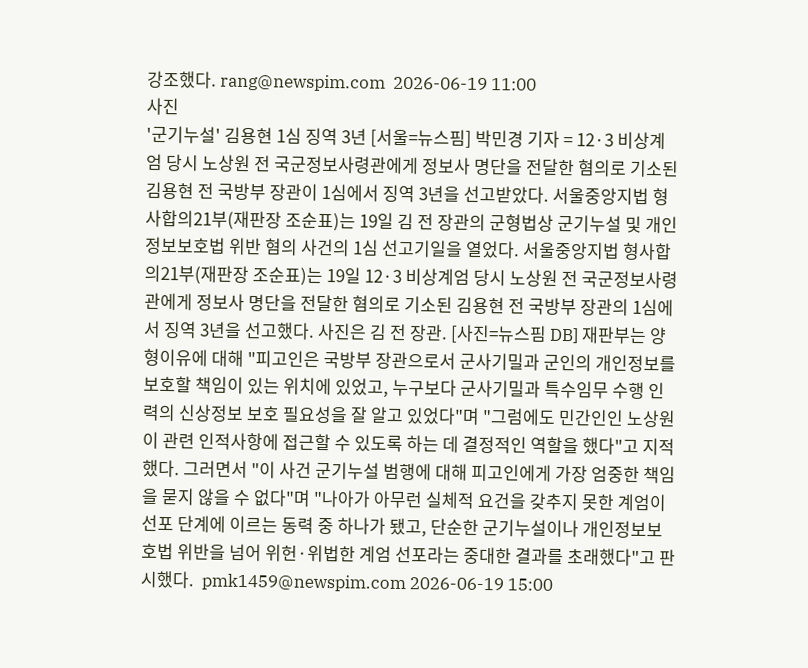강조했다. rang@newspim.com  2026-06-19 11:00
사진
'군기누설' 김용현 1심 징역 3년 [서울=뉴스핌] 박민경 기자 = 12·3 비상계엄 당시 노상원 전 국군정보사령관에게 정보사 명단을 전달한 혐의로 기소된 김용현 전 국방부 장관이 1심에서 징역 3년을 선고받았다. 서울중앙지법 형사합의21부(재판장 조순표)는 19일 김 전 장관의 군형법상 군기누설 및 개인정보보호법 위반 혐의 사건의 1심 선고기일을 열었다. 서울중앙지법 형사합의21부(재판장 조순표)는 19일 12·3 비상계엄 당시 노상원 전 국군정보사령관에게 정보사 명단을 전달한 혐의로 기소된 김용현 전 국방부 장관의 1심에서 징역 3년을 선고했다. 사진은 김 전 장관. [사진=뉴스핌 DB] 재판부는 양형이유에 대해 "피고인은 국방부 장관으로서 군사기밀과 군인의 개인정보를 보호할 책임이 있는 위치에 있었고, 누구보다 군사기밀과 특수임무 수행 인력의 신상정보 보호 필요성을 잘 알고 있었다"며 "그럼에도 민간인인 노상원이 관련 인적사항에 접근할 수 있도록 하는 데 결정적인 역할을 했다"고 지적했다. 그러면서 "이 사건 군기누설 범행에 대해 피고인에게 가장 엄중한 책임을 묻지 않을 수 없다"며 "나아가 아무런 실체적 요건을 갖추지 못한 계엄이 선포 단계에 이르는 동력 중 하나가 됐고, 단순한 군기누설이나 개인정보보호법 위반을 넘어 위헌·위법한 계엄 선포라는 중대한 결과를 초래했다"고 판시했다.  pmk1459@newspim.com 2026-06-19 15:00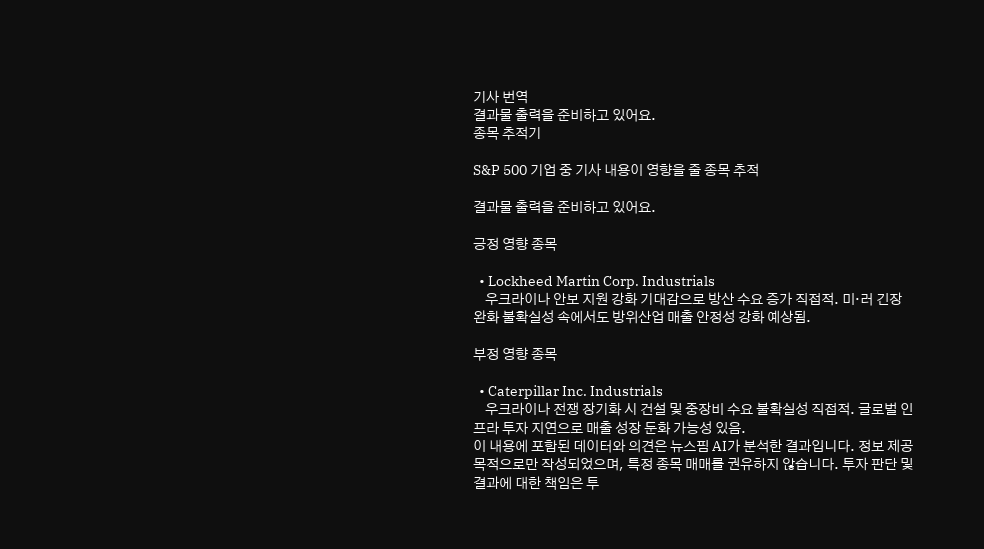기사 번역
결과물 출력을 준비하고 있어요.
종목 추적기

S&P 500 기업 중 기사 내용이 영향을 줄 종목 추적

결과물 출력을 준비하고 있어요.

긍정 영향 종목

  • Lockheed Martin Corp. Industrials
    우크라이나 안보 지원 강화 기대감으로 방산 수요 증가 직접적. 미·러 긴장 완화 불확실성 속에서도 방위산업 매출 안정성 강화 예상됨.

부정 영향 종목

  • Caterpillar Inc. Industrials
    우크라이나 전쟁 장기화 시 건설 및 중장비 수요 불확실성 직접적. 글로벌 인프라 투자 지연으로 매출 성장 둔화 가능성 있음.
이 내용에 포함된 데이터와 의견은 뉴스핌 AI가 분석한 결과입니다. 정보 제공 목적으로만 작성되었으며, 특정 종목 매매를 권유하지 않습니다. 투자 판단 및 결과에 대한 책임은 투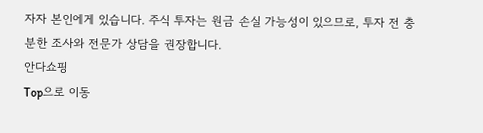자자 본인에게 있습니다. 주식 투자는 원금 손실 가능성이 있으므로, 투자 전 충분한 조사와 전문가 상담을 권장합니다.
안다쇼핑
Top으로 이동